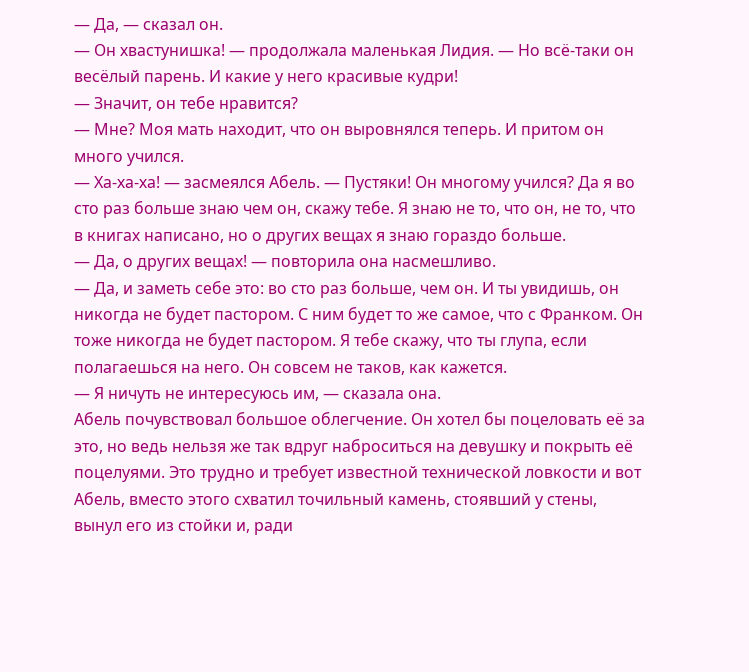— Да, — сказал он.
— Он хвастунишка! — продолжала маленькая Лидия. — Но всё-таки он весёлый парень. И какие у него красивые кудри!
— Значит, он тебе нравится?
— Мне? Моя мать находит, что он выровнялся теперь. И притом он много учился.
— Ха-ха-ха! — засмеялся Абель. — Пустяки! Он многому учился? Да я во сто раз больше знаю чем он, скажу тебе. Я знаю не то, что он, не то, что в книгах написано, но о других вещах я знаю гораздо больше.
— Да, о других вещах! — повторила она насмешливо.
— Да, и заметь себе это: во сто раз больше, чем он. И ты увидишь, он никогда не будет пастором. С ним будет то же самое, что с Франком. Он тоже никогда не будет пастором. Я тебе скажу, что ты глупа, если полагаешься на него. Он совсем не таков, как кажется.
— Я ничуть не интересуюсь им, — сказала она.
Абель почувствовал большое облегчение. Он хотел бы поцеловать её за это, но ведь нельзя же так вдруг наброситься на девушку и покрыть её поцелуями. Это трудно и требует известной технической ловкости и вот Абель, вместо этого схватил точильный камень, стоявший у стены, вынул его из стойки и, ради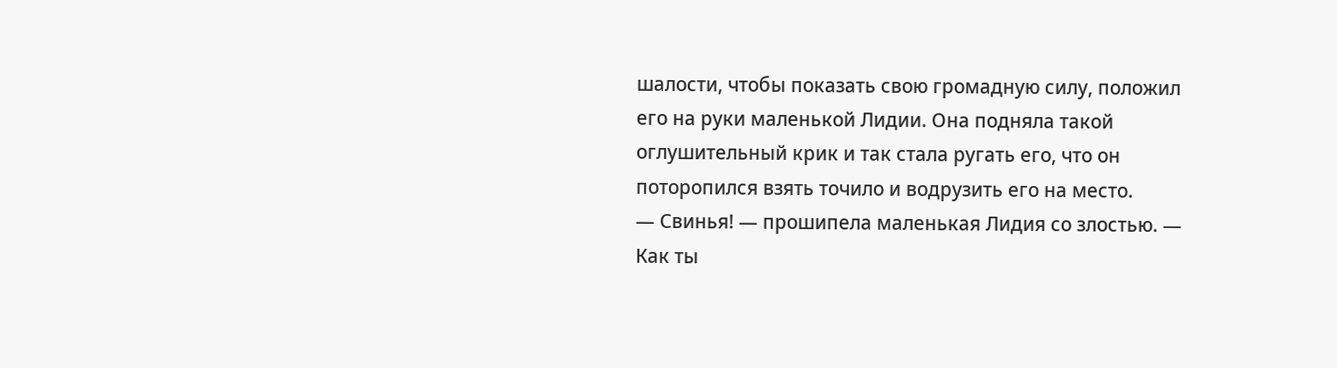шалости, чтобы показать свою громадную силу, положил его на руки маленькой Лидии. Она подняла такой оглушительный крик и так стала ругать его, что он поторопился взять точило и водрузить его на место.
— Свинья! — прошипела маленькая Лидия со злостью. — Как ты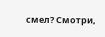смел? Смотри,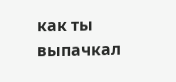как ты выпачкал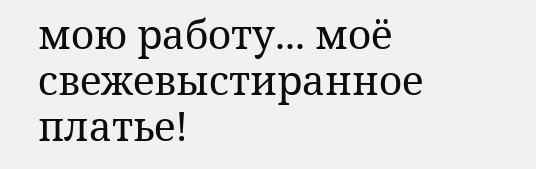мою работу... моё свежевыстиранное платье!